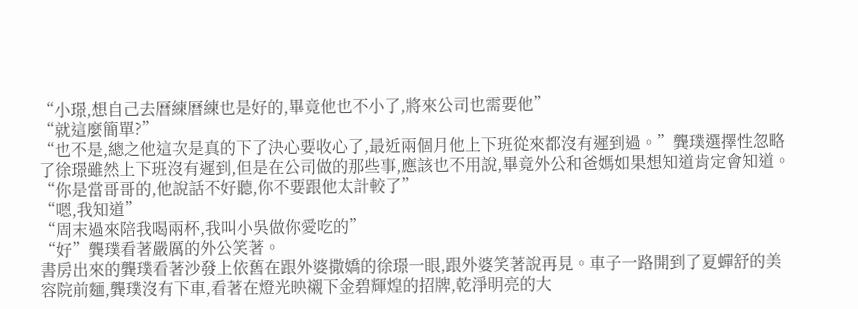“小璟,想自己去曆練曆練也是好的,畢竟他也不小了,將來公司也需要他”
“就這麼簡單?”
“也不是,總之他這次是真的下了決心要收心了,最近兩個月他上下班從來都沒有遲到過。”龔璞選擇性忽略了徐璟雖然上下班沒有遲到,但是在公司做的那些事,應該也不用說,畢竟外公和爸媽如果想知道肯定會知道。
“你是當哥哥的,他說話不好聽,你不要跟他太計較了”
“嗯,我知道”
“周末過來陪我喝兩杯,我叫小吳做你愛吃的”
“好”龔璞看著嚴厲的外公笑著。
書房出來的龔璞看著沙發上依舊在跟外婆撒嬌的徐璟一眼,跟外婆笑著說再見。車子一路開到了夏蟬舒的美容院前麵,龔璞沒有下車,看著在燈光映襯下金碧輝煌的招牌,乾淨明亮的大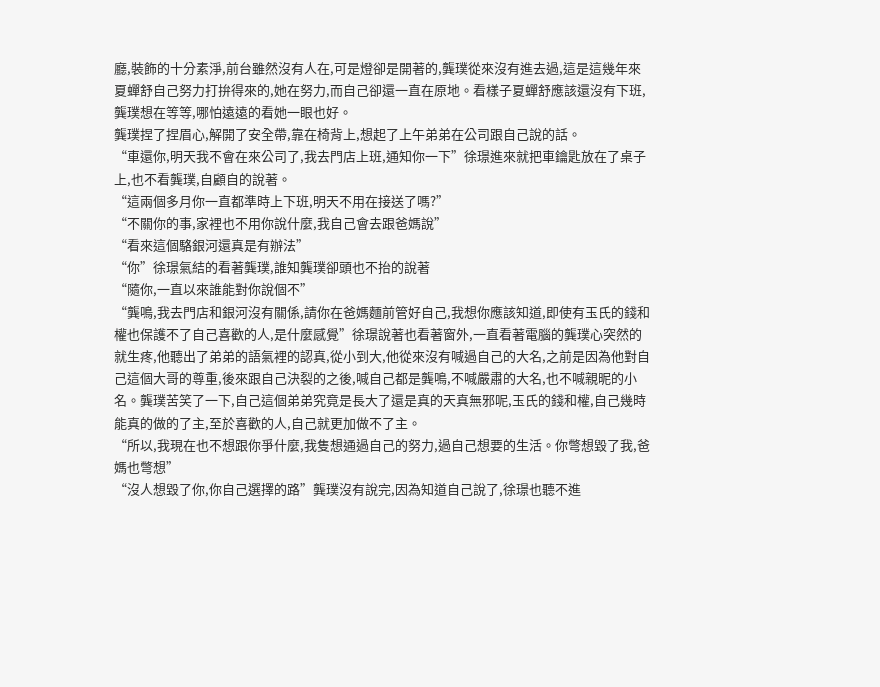廳,裝飾的十分素淨,前台雖然沒有人在,可是燈卻是開著的,龔璞從來沒有進去過,這是這幾年來夏蟬舒自己努力打拚得來的,她在努力,而自己卻還一直在原地。看樣子夏蟬舒應該還沒有下班,龔璞想在等等,哪怕遠遠的看她一眼也好。
龔璞捏了捏眉心,解開了安全帶,靠在椅背上,想起了上午弟弟在公司跟自己說的話。
“車還你,明天我不會在來公司了,我去門店上班,通知你一下”徐璟進來就把車鑰匙放在了桌子上,也不看龔璞,自顧自的說著。
“這兩個多月你一直都準時上下班,明天不用在接送了嗎?”
“不關你的事,家裡也不用你說什麼,我自己會去跟爸媽說”
“看來這個駱銀河還真是有辦法”
“你”徐璟氣結的看著龔璞,誰知龔璞卻頭也不抬的說著
“隨你,一直以來誰能對你說個不”
“龔鳴,我去門店和銀河沒有關係,請你在爸媽麵前管好自己,我想你應該知道,即使有玉氏的錢和權也保護不了自己喜歡的人,是什麼感覺”徐璟說著也看著窗外,一直看著電腦的龔璞心突然的就生疼,他聽出了弟弟的語氣裡的認真,從小到大,他從來沒有喊過自己的大名,之前是因為他對自己這個大哥的尊重,後來跟自己決裂的之後,喊自己都是龔鳴,不喊嚴肅的大名,也不喊親昵的小名。龔璞苦笑了一下,自己這個弟弟究竟是長大了還是真的天真無邪呢,玉氏的錢和權,自己幾時能真的做的了主,至於喜歡的人,自己就更加做不了主。
“所以,我現在也不想跟你爭什麼,我隻想通過自己的努力,過自己想要的生活。你彆想毀了我,爸媽也彆想”
“沒人想毀了你,你自己選擇的路”龔璞沒有說完,因為知道自己說了,徐璟也聽不進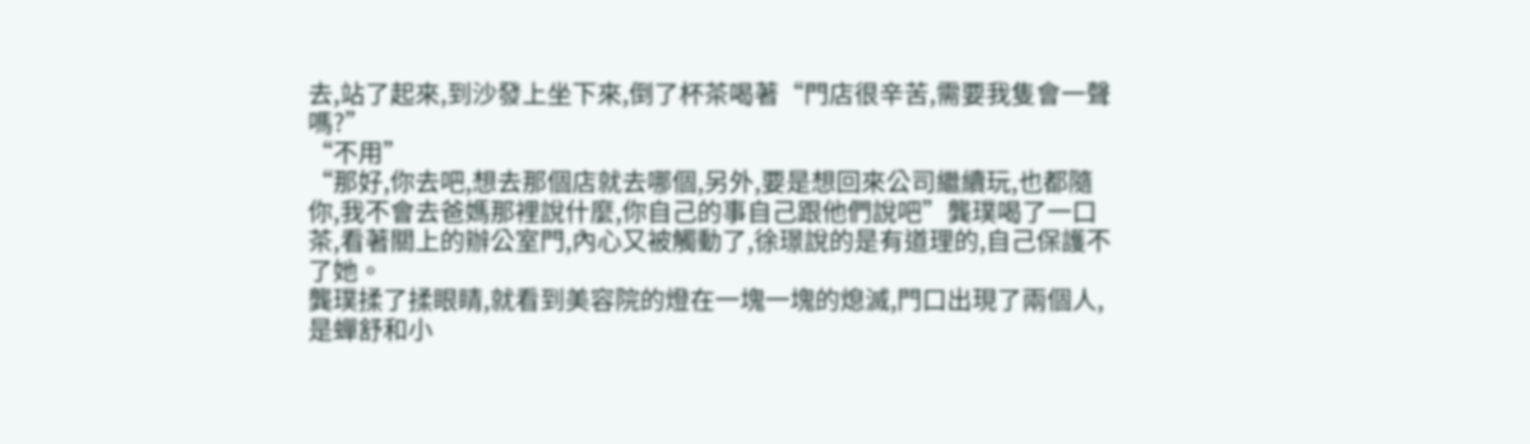去,站了起來,到沙發上坐下來,倒了杯茶喝著“門店很辛苦,需要我隻會一聲嗎?”
“不用”
“那好,你去吧,想去那個店就去哪個,另外,要是想回來公司繼續玩,也都隨你,我不會去爸媽那裡說什麼,你自己的事自己跟他們說吧”龔璞喝了一口茶,看著關上的辦公室門,內心又被觸動了,徐璟說的是有道理的,自己保護不了她。
龔璞揉了揉眼睛,就看到美容院的燈在一塊一塊的熄滅,門口出現了兩個人,是蟬舒和小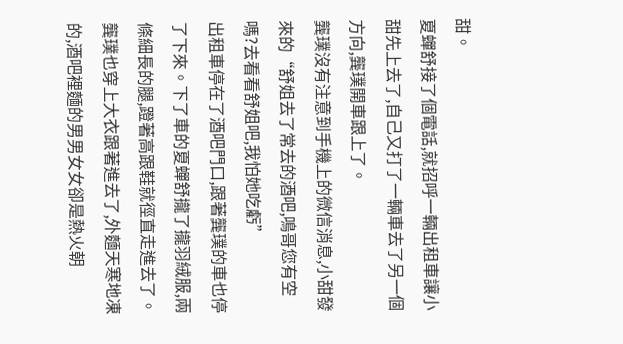甜。
夏蟬舒接了個電話,就招呼一輛出租車讓小甜先上去了,自己又打了一輛車去了另一個方向,龔璞開車跟上了。
龔璞沒有注意到手機上的微信消息,小甜發來的“舒姐去了常去的酒吧,鳴哥您有空嗎?去看看舒姐吧,我怕她吃虧”
出租車停在了酒吧門口,跟著龔璞的車也停了下來。下了車的夏蟬舒攏了攏羽絨服,兩條細長的腿,蹬著高跟鞋就徑直走進去了。
龔璞也穿上大衣跟著進去了,外麵天寒地凍的,酒吧裡麵的男男女女卻是熱火朝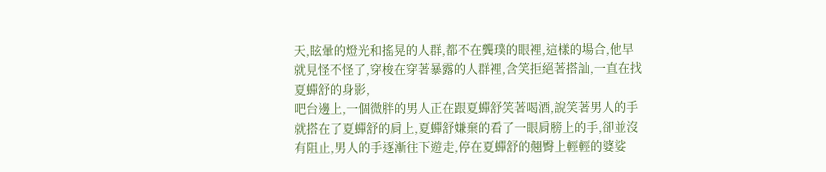天,眩暈的燈光和搖晃的人群,都不在龔璞的眼裡,這樣的場合,他早就見怪不怪了,穿梭在穿著暴露的人群裡,含笑拒絕著搭訕,一直在找夏蟬舒的身影,
吧台邊上,一個微胖的男人正在跟夏蟬舒笑著喝酒,說笑著男人的手就搭在了夏蟬舒的肩上,夏蟬舒嫌棄的看了一眼肩膀上的手,卻並沒有阻止,男人的手逐漸往下遊走,停在夏蟬舒的翹臀上輕輕的婆娑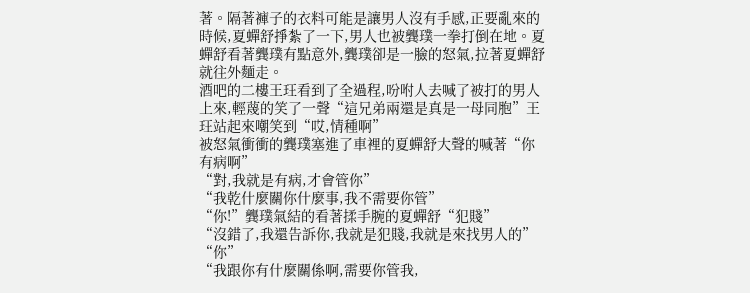著。隔著褲子的衣料可能是讓男人沒有手感,正要亂來的時候,夏蟬舒掙紮了一下,男人也被龔璞一拳打倒在地。夏蟬舒看著龔璞有點意外,龔璞卻是一臉的怒氣,拉著夏蟬舒就往外麵走。
酒吧的二樓王玨看到了全過程,吩咐人去喊了被打的男人上來,輕蔑的笑了一聲“這兄弟兩還是真是一母同胞”王玨站起來嘲笑到“哎,情種啊”
被怒氣衝衝的龔璞塞進了車裡的夏蟬舒大聲的喊著“你有病啊”
“對,我就是有病,才會管你”
“我乾什麼關你什麼事,我不需要你管”
“你!”龔璞氣結的看著揉手腕的夏蟬舒“犯賤”
“沒錯了,我還告訴你,我就是犯賤,我就是來找男人的”
“你”
“我跟你有什麼關係啊,需要你管我,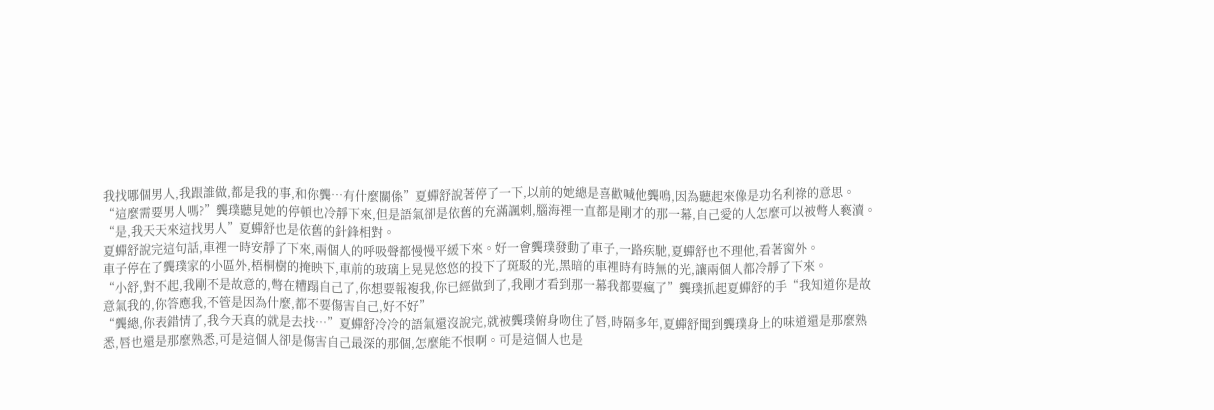我找哪個男人,我跟誰做,都是我的事,和你龔…有什麼關係”夏蟬舒說著停了一下,以前的她總是喜歡喊他龔鳴,因為聽起來像是功名利祿的意思。
“這麼需要男人嗎?”龔璞聽見她的停頓也冷靜下來,但是語氣卻是依舊的充滿諷刺,腦海裡一直都是剛才的那一幕,自己愛的人怎麼可以被彆人褻瀆。
“是,我天天來這找男人”夏蟬舒也是依舊的針鋒相對。
夏蟬舒說完這句話,車裡一時安靜了下來,兩個人的呼吸聲都慢慢平緩下來。好一會龔璞發動了車子,一路疾馳,夏蟬舒也不理他,看著窗外。
車子停在了龔璞家的小區外,梧桐樹的掩映下,車前的玻璃上晃晃悠悠的投下了斑駁的光,黑暗的車裡時有時無的光,讓兩個人都冷靜了下來。
“小舒,對不起,我剛不是故意的,彆在糟蹋自己了,你想要報複我,你已經做到了,我剛才看到那一幕我都要瘋了”龔璞抓起夏蟬舒的手“我知道你是故意氣我的,你答應我,不管是因為什麼,都不要傷害自己,好不好”
“龔總,你表錯情了,我今天真的就是去找…”夏蟬舒冷冷的語氣還沒說完,就被龔璞俯身吻住了唇,時隔多年,夏蟬舒聞到龔璞身上的味道還是那麼熟悉,唇也還是那麼熟悉,可是這個人卻是傷害自己最深的那個,怎麼能不恨啊。可是這個人也是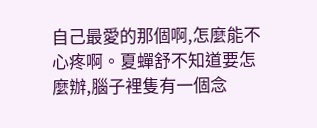自己最愛的那個啊,怎麼能不心疼啊。夏蟬舒不知道要怎麼辦,腦子裡隻有一個念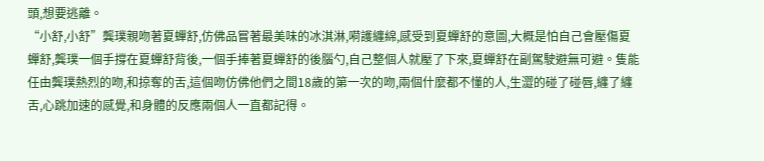頭,想要逃離。
“小舒,小舒”龔璞親吻著夏蟬舒,仿佛品嘗著最美味的冰淇淋,嗬護纏綿,感受到夏蟬舒的意圖,大概是怕自己會壓傷夏蟬舒,龔璞一個手撐在夏蟬舒背後,一個手捧著夏蟬舒的後腦勺,自己整個人就壓了下來,夏蟬舒在副駕駛避無可避。隻能任由龔璞熱烈的吻,和掠奪的舌,這個吻仿佛他們之間18歲的第一次的吻,兩個什麼都不懂的人,生澀的碰了碰唇,纏了纏舌,心跳加速的感覺,和身體的反應兩個人一直都記得。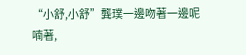“小舒,小舒”龔璞一邊吻著一邊呢喃著,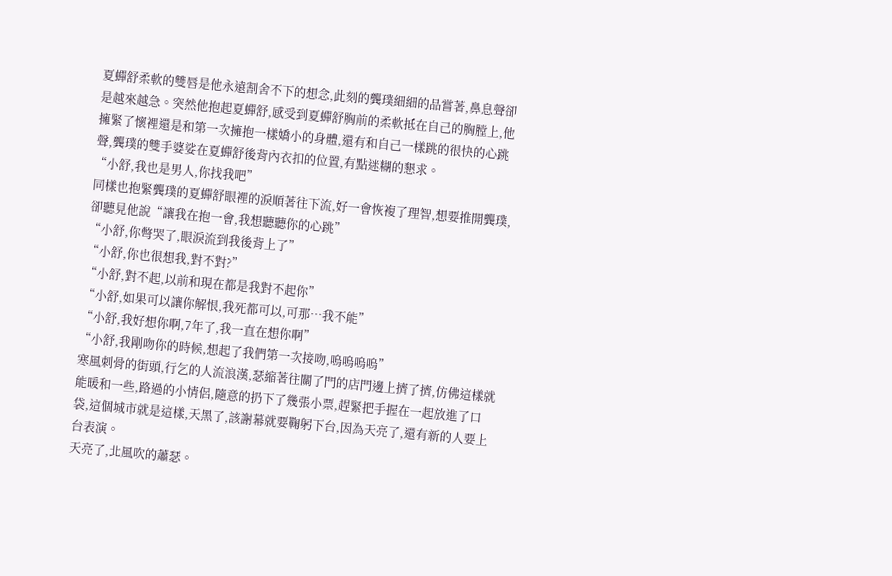夏蟬舒柔軟的雙唇是他永遠割舍不下的想念,此刻的龔璞細細的品嘗著,鼻息聲卻是越來越急。突然他抱起夏蟬舒,感受到夏蟬舒胸前的柔軟抵在自己的胸膛上,他擁緊了懷裡還是和第一次擁抱一樣嬌小的身體,還有和自己一樣跳的很快的心跳聲,龔璞的雙手婆娑在夏蟬舒後背內衣扣的位置,有點迷糊的懇求。
“小舒,我也是男人,你找我吧”
同樣也抱緊龔璞的夏蟬舒眼裡的淚順著往下流,好一會恢複了理智,想要推開龔璞,卻聽見他說“讓我在抱一會,我想聽聽你的心跳”
“小舒,你彆哭了,眼淚流到我後背上了”
“小舒,你也很想我,對不對?”
“小舒,對不起,以前和現在都是我對不起你”
“小舒,如果可以讓你解恨,我死都可以,可那…我不能”
“小舒,我好想你啊,7年了,我一直在想你啊”
“小舒,我剛吻你的時候,想起了我們第一次接吻,嗚嗚嗚嗚”
寒風刺骨的街頭,行乞的人流浪漢,瑟縮著往關了門的店門邊上擠了擠,仿佛這樣就能暖和一些,路過的小情侶,隨意的扔下了幾張小票,趕緊把手握在一起放進了口袋,這個城市就是這樣,天黑了,該謝幕就要鞠躬下台,因為天亮了,還有新的人要上台表演。
天亮了,北風吹的蕭瑟。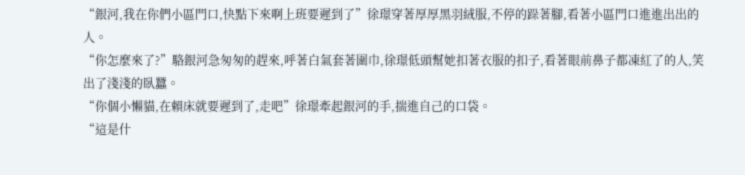“銀河,我在你們小區門口,快點下來啊上班要遲到了”徐璟穿著厚厚黑羽絨服,不停的跺著腳,看著小區門口進進出出的人。
“你怎麼來了?”駱銀河急匆匆的趕來,呼著白氣套著圍巾,徐璟低頭幫她扣著衣服的扣子,看著眼前鼻子都凍紅了的人,笑出了淺淺的臥蠶。
“你個小懶貓,在賴床就要遲到了,走吧”徐璟牽起銀河的手,揣進自己的口袋。
“這是什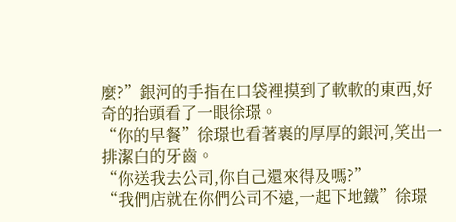麼?”銀河的手指在口袋裡摸到了軟軟的東西,好奇的抬頭看了一眼徐璟。
“你的早餐”徐璟也看著裹的厚厚的銀河,笑出一排潔白的牙齒。
“你送我去公司,你自己還來得及嗎?”
“我們店就在你們公司不遠,一起下地鐵”徐璟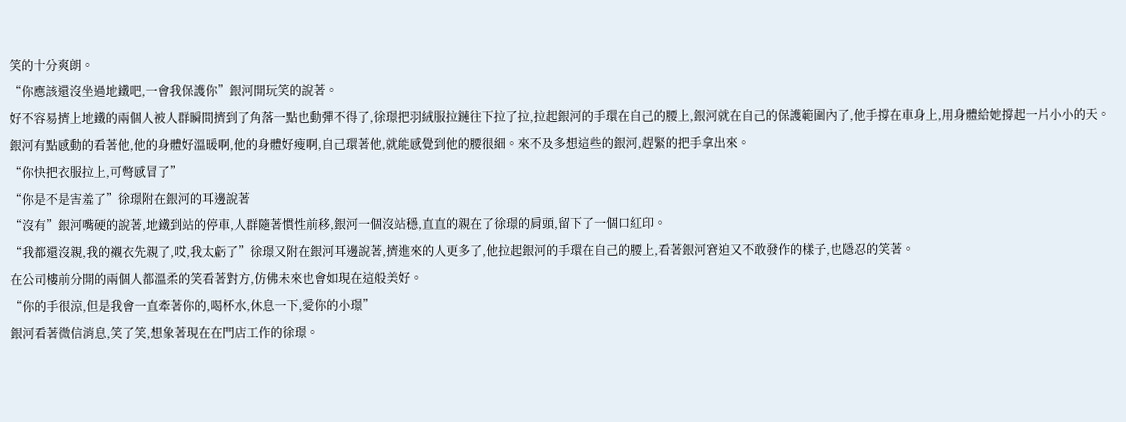笑的十分爽朗。
“你應該還沒坐過地鐵吧,一會我保護你”銀河開玩笑的說著。
好不容易擠上地鐵的兩個人被人群瞬間擠到了角落一點也動彈不得了,徐璟把羽絨服拉鏈往下拉了拉,拉起銀河的手環在自己的腰上,銀河就在自己的保護範圍內了,他手撐在車身上,用身體給她撐起一片小小的天。
銀河有點感動的看著他,他的身體好溫暖啊,他的身體好瘦啊,自己環著他,就能感覺到他的腰很細。來不及多想這些的銀河,趕緊的把手拿出來。
“你快把衣服拉上,可彆感冒了”
“你是不是害羞了”徐璟附在銀河的耳邊說著
“沒有”銀河嘴硬的說著,地鐵到站的停車,人群隨著慣性前移,銀河一個沒站穩,直直的親在了徐璟的肩頭,留下了一個口紅印。
“我都還沒親,我的襯衣先親了,哎,我太虧了”徐璟又附在銀河耳邊說著,擠進來的人更多了,他拉起銀河的手環在自己的腰上,看著銀河窘迫又不敢發作的樣子,也隱忍的笑著。
在公司樓前分開的兩個人都溫柔的笑看著對方,仿佛未來也會如現在這般美好。
“你的手很涼,但是我會一直牽著你的,喝杯水,休息一下,愛你的小璟”
銀河看著微信消息,笑了笑,想象著現在在門店工作的徐璟。